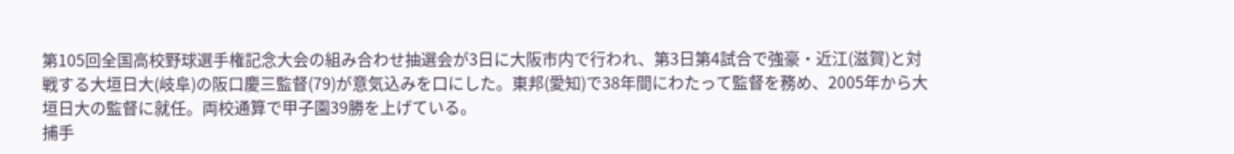第105回全国高校野球選手権記念大会の組み合わせ抽選会が3日に大阪市内で行われ、第3日第4試合で強豪・近江(滋賀)と対戦する大垣日大(岐阜)の阪口慶三監督(79)が意気込みを口にした。東邦(愛知)で38年間にわたって監督を務め、2005年から大垣日大の監督に就任。両校通算で甲子園39勝を上げている。
捕手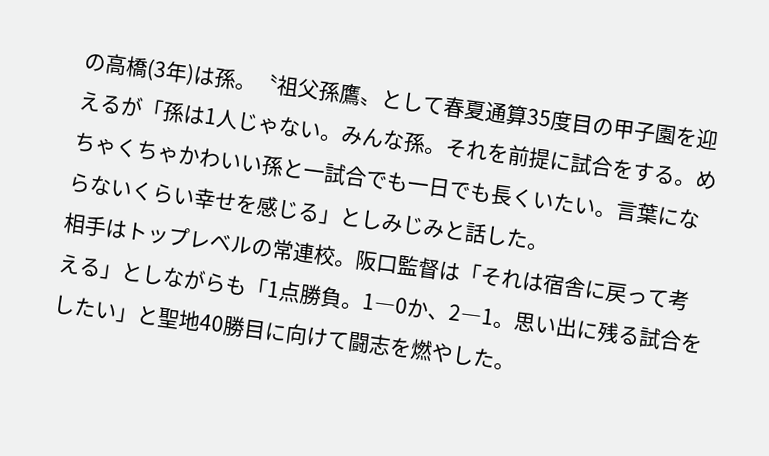の高橋(3年)は孫。〝祖父孫鷹〟として春夏通算35度目の甲子園を迎えるが「孫は1人じゃない。みんな孫。それを前提に試合をする。めちゃくちゃかわいい孫と一試合でも一日でも長くいたい。言葉にならないくらい幸せを感じる」としみじみと話した。
相手はトップレベルの常連校。阪口監督は「それは宿舎に戻って考える」としながらも「1点勝負。1―0か、2―1。思い出に残る試合をしたい」と聖地40勝目に向けて闘志を燃やした。